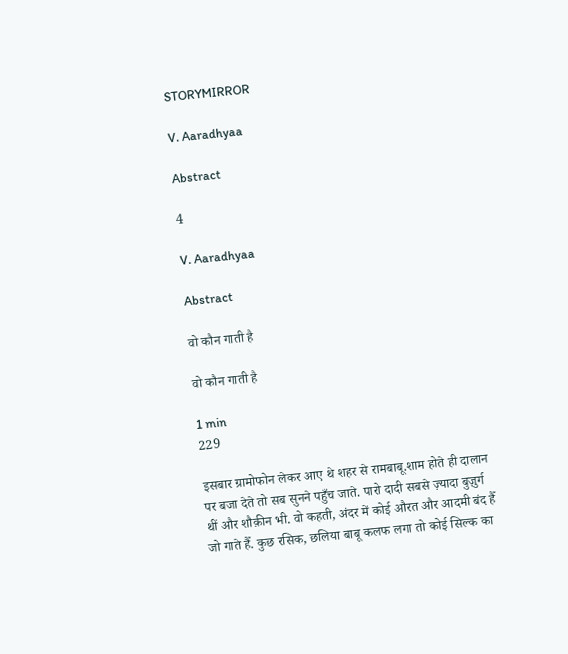STORYMIRROR

V. Aaradhyaa

Abstract

4

V. Aaradhyaa

Abstract

वो कौन गाती है

वो कौन गाती है

1 min
229

इसबार ग्रामोफोन लेकर आए थे शहर से रामबाबू.शाम होते ही दालान पर बजा देते तो सब सुनने पहुँच जाते. पारो दादी सबसे ज़्यादा बुज़ुर्ग थीं और शौक़ीन भी. वो कहती, अंदर में कोई औरत और आदमी बंद हैँ जो गाते हैँ. कुछ रसिक, छलिया बाबू कलफ लगा तो कोई सिल्क का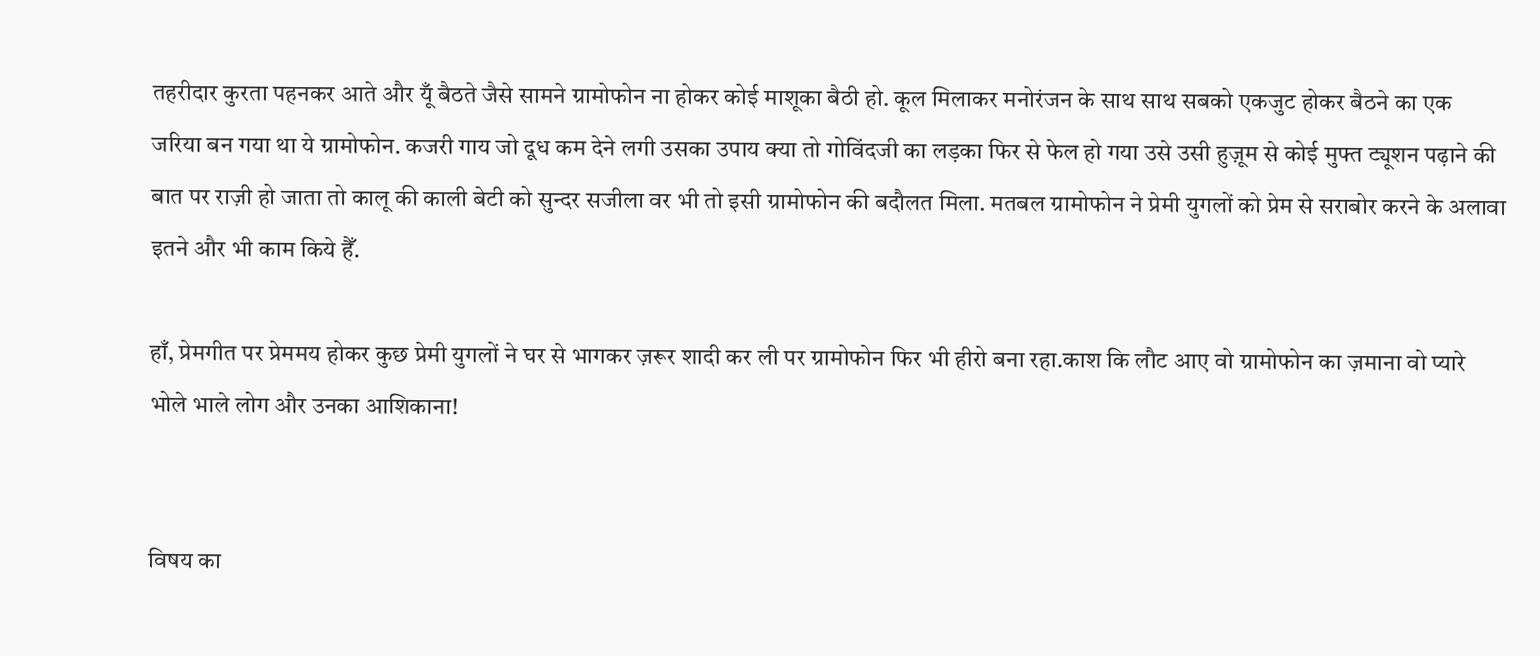तहरीदार कुरता पहनकर आते और यूँ बैठते जैसे सामने ग्रामोफोन ना होकर कोई माशूका बैठी हो. कूल मिलाकर मनोरंजन के साथ साथ सबको एकजुट होकर बैठने का एक जरिया बन गया था ये ग्रामोफोन. कजरी गाय जो दूध कम देने लगी उसका उपाय क्या तो गोविंदजी का लड़का फिर से फेल हो गया उसे उसी हुज़ूम से कोई मुफ्त ट्यूशन पढ़ाने की बात पर राज़ी हो जाता तो कालू की काली बेटी को सुन्दर सजीला वर भी तो इसी ग्रामोफोन की बदौलत मिला. मतबल ग्रामोफोन ने प्रेमी युगलों को प्रेम से सराबोर करने के अलावा इतने और भी काम किये हैँ.

हाँ, प्रेमगीत पर प्रेममय होकर कुछ प्रेमी युगलों ने घर से भागकर ज़रूर शादी कर ली पर ग्रामोफोन फिर भी हीरो बना रहा.काश कि लौट आए वो ग्रामोफोन का ज़माना वो प्यारे भोले भाले लोग और उनका आशिकाना!


विषय का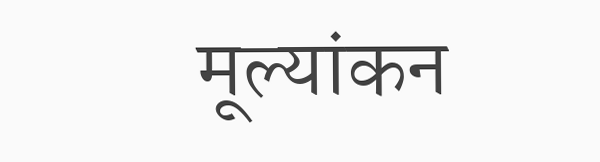मूल्यांकन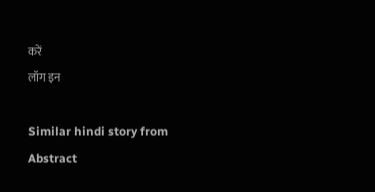करें
लॉग इन

Similar hindi story from Abstract